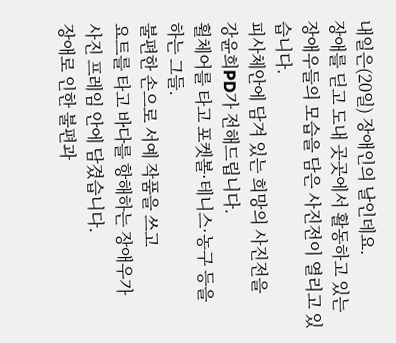내일은(20일) 장애인의 날인데요.
장애를 딛고 도내 곳곳에서 활동하고 있는
장애우들의 모습을 담은 사진전이 열리고 있습니다.
피사체안에 담겨 있는 희망의 사진전을
강윤희PD가 전해드립니다.
휠체어를 타고 포켓볼·테니스·농구 등을
하는 그들.
불편한 손으로 서예 작품을 쓰고
요트를 타고 바다를 항해하는 장애우가
사진 프레임 안에 담겼습니다.
장애로 인한 불편과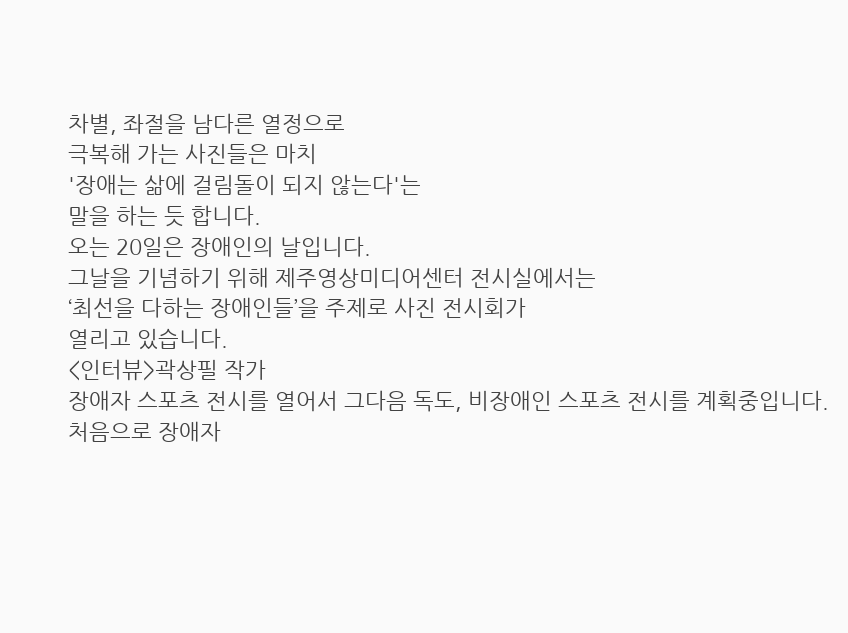차별, 좌절을 남다른 열정으로
극복해 가는 사진들은 마치
'장애는 삶에 걸림돌이 되지 않는다'는
말을 하는 듯 합니다.
오는 20일은 장애인의 날입니다.
그날을 기념하기 위해 제주영상미디어센터 전시실에서는
‘최선을 다하는 장애인들’을 주제로 사진 전시회가
열리고 있습니다.
<인터뷰>곽상필 작가
장애자 스포츠 전시를 열어서 그다음 독도, 비장애인 스포츠 전시를 계획중입니다.
처음으로 장애자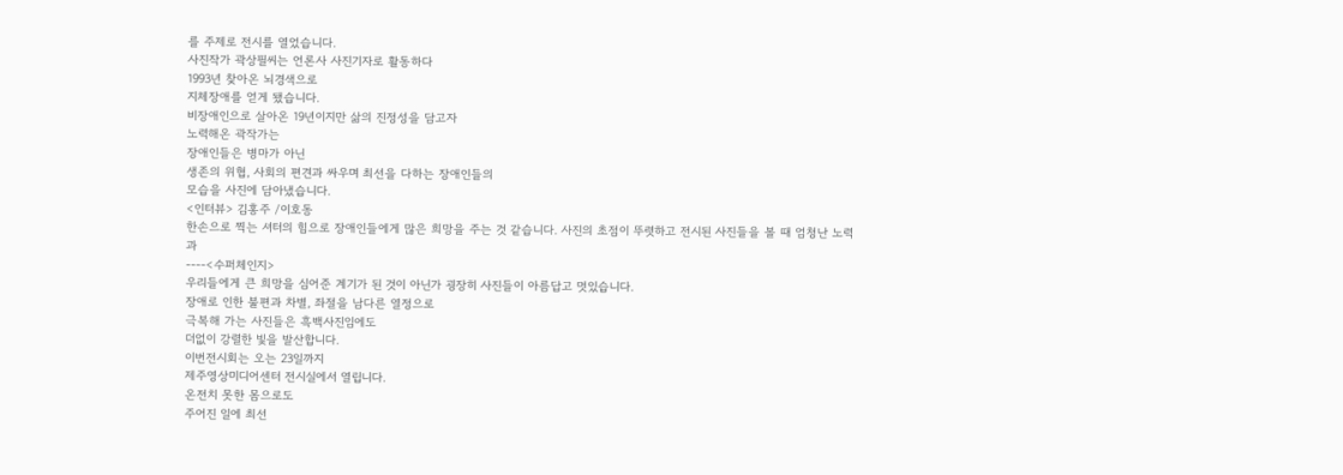를 주제로 전시를 열었습니다.
사진작가 곽상필씨는 언론사 사진기자로 활동하다
1993년 찾아온 뇌경색으로
지체장애를 얻게 됐습니다.
비장애인으로 살아온 19년이지만 삶의 진정성을 담고자
노력해온 곽작가는
장애인들은 병마가 아닌
생존의 위협, 사회의 편견과 싸우며 최선을 다하는 장애인들의
모습을 사진에 담아냈습니다.
<인터뷰> 김홍주 /이호동
한손으로 찍는 셔터의 힘으로 장애인들에게 많은 희망을 주는 것 같습니다. 사진의 초점이 뚜렷하고 전시된 사진들을 볼 때 엄청난 노력과
----<수퍼체인지>
우리들에게 큰 희망을 심어준 계기가 된 것이 아닌가 굉장히 사진들이 아름답고 멋있습니다.
장애로 인한 불편과 차별, 좌절을 남다른 열정으로
극복해 가는 사진들은 흑백사진임에도
더없이 강렬한 빛을 발산합니다.
이번전시회는 오는 23일까지
제주영상미디어센터 전시실에서 열립니다.
온전치 못한 몸으로도
주어진 일에 최선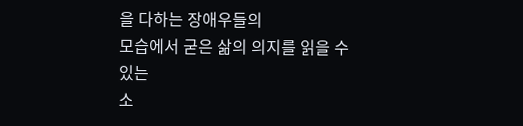을 다하는 장애우들의
모습에서 굳은 삶의 의지를 읽을 수 있는
소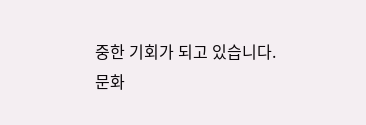중한 기회가 되고 있습니다.
문화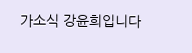가소식 강윤희입니다